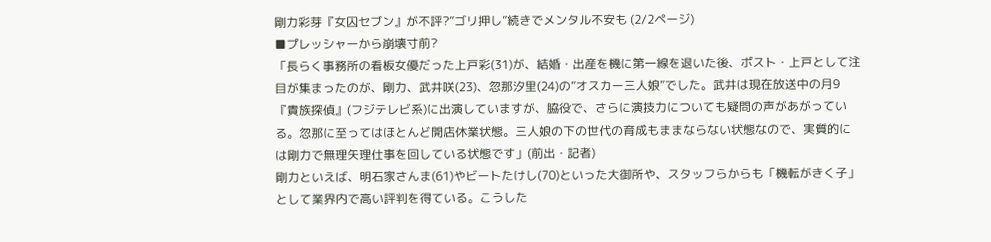剛力彩芽『女囚セブン』が不評?”ゴリ押し”続きでメンタル不安も (2/2ページ)
■プレッシャーから崩壊寸前?
「長らく事務所の看板女優だった上戸彩(31)が、結婚・出産を機に第一線を退いた後、ポスト・上戸として注目が集まったのが、剛力、武井咲(23)、忽那汐里(24)の”オスカー三人娘”でした。武井は現在放送中の月9『貴族探偵』(フジテレビ系)に出演していますが、脇役で、さらに演技力についても疑問の声があがっている。忽那に至ってはほとんど開店休業状態。三人娘の下の世代の育成もままならない状態なので、実質的には剛力で無理矢理仕事を回している状態です」(前出・記者)
剛力といえば、明石家さんま(61)やビートたけし(70)といった大御所や、スタッフらからも「機転がきく子」として業界内で高い評判を得ている。こうした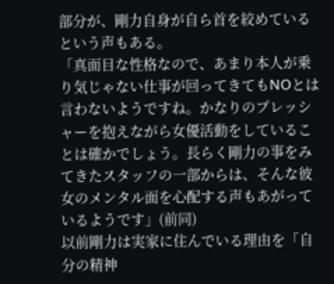部分が、剛力自身が自ら首を絞めているという声もある。
「真面目な性格なので、あまり本人が乗り気じゃない仕事が回ってきてもNOとは言わないようですね。かなりのプレッシャーを抱えながら女優活動をしていることは確かでしょう。長らく剛力の事をみてきたスタッフの一部からは、そんな彼女のメンタル面を心配する声もあがっているようです」(前同)
以前剛力は実家に住んでいる理由を「自分の精神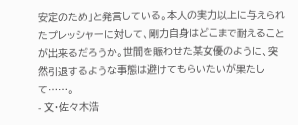安定のため」と発言している。本人の実力以上に与えられたプレッシャーに対して、剛力自身はどこまで耐えることが出来るだろうか。世間を賑わせた某女優のように、突然引退するような事態は避けてもらいたいが果たして……。
- 文・佐々木浩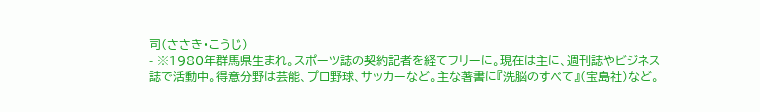司(ささき・こうじ)
- ※1980年群馬県生まれ。スポーツ誌の契約記者を経てフリーに。現在は主に、週刊誌やビジネス誌で活動中。得意分野は芸能、プロ野球、サッカーなど。主な著書に『洗脳のすべて』(宝島社)など。